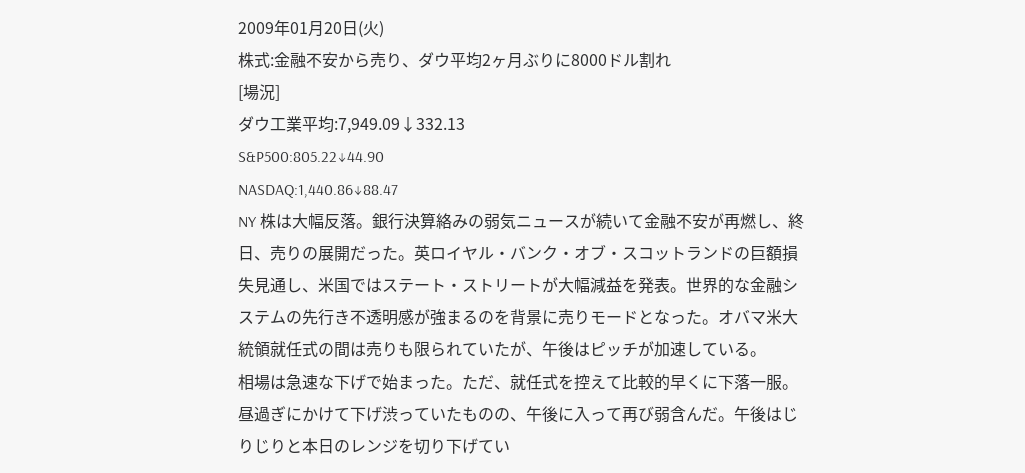2009年01月20日(火)
株式:金融不安から売り、ダウ平均2ヶ月ぶりに8000ドル割れ
[場況]
ダウ工業平均:7,949.09↓332.13
S&P500:805.22↓44.90
NASDAQ:1,440.86↓88.47
NY 株は大幅反落。銀行決算絡みの弱気ニュースが続いて金融不安が再燃し、終日、売りの展開だった。英ロイヤル・バンク・オブ・スコットランドの巨額損失見通し、米国ではステート・ストリートが大幅減益を発表。世界的な金融システムの先行き不透明感が強まるのを背景に売りモードとなった。オバマ米大統領就任式の間は売りも限られていたが、午後はピッチが加速している。
相場は急速な下げで始まった。ただ、就任式を控えて比較的早くに下落一服。昼過ぎにかけて下げ渋っていたものの、午後に入って再び弱含んだ。午後はじりじりと本日のレンジを切り下げてい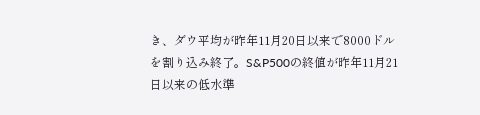き、ダウ平均が昨年11月20日以来で8000ドルを割り込み終了。S&P500の終値が昨年11月21日以来の低水準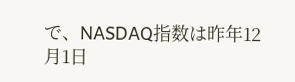で、NASDAQ指数は昨年12月1日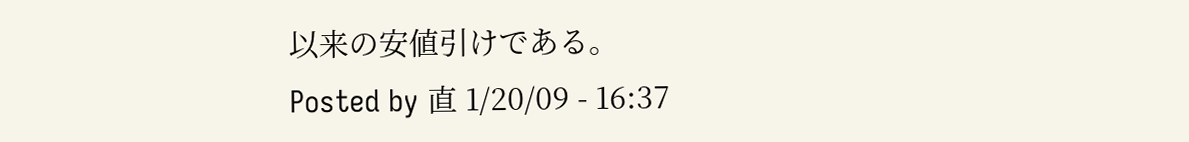以来の安値引けである。
Posted by 直 1/20/09 - 16:37